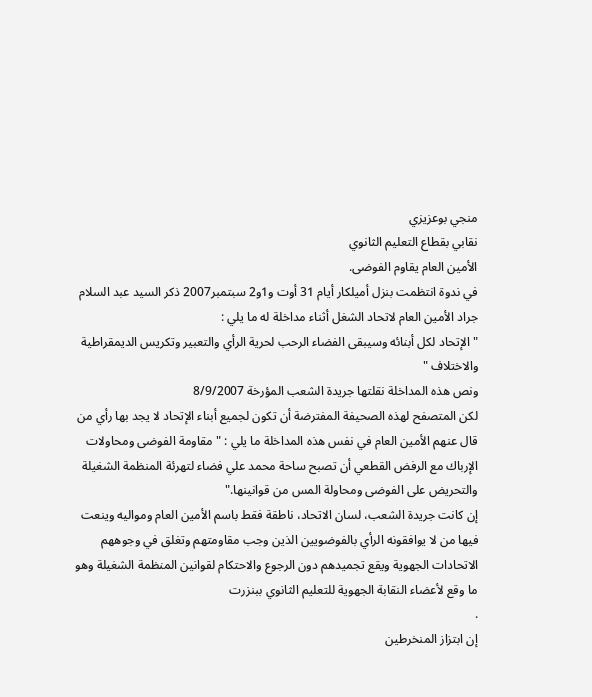منجي بوعزيزي
نقابي بقطاع التعليم الثانوي
الأمين العام يقاوم الفوضى.
في ندوة انتظمت بنزل أميلكار أيام 31 أوت و1و2 سبتمبر2007 ذكر السيد عبد السلام جراد الأمين العام لاتحاد الشغل أثناء مداخلة له ما يلي :
" الإتحاد لكل أبنائه وسيبقى الفضاء الرحب لحرية الرأي والتعبير وتكريس الديمقراطية والاختلاف "
ونص هذه المداخلة نقلتها جريدة الشعب المؤرخة 8/9/2007
لكن المتصفح لهذه الصحيفة المفترضة أن تكون لجميع أبناء الإتحاد لا يجد بها رأي من قال عنهم الأمين العام في نفس هذه المداخلة ما يلي : " مقاومة الفوضى ومحاولات الإرباك مع الرفض القطعي أن تصبح ساحة محمد علي فضاء لتهرئة المنظمة الشغيلة والتحريض على الفوضى ومحاولة المس من قوانينها."
إن كانت جريدة الشعب، لسان الاتحاد، ناطقة فقط باسم الأمين العام ومواليه وينعت فيها من لا يوافقونه الرأي بالفوضويين الذين وجب مقاومتهم وتغلق في وجوههم الاتحادات الجهوية ويقع تجميدهم دون الرجوع والاحتكام لقوانين المنظمة الشغيلة وهو ما وقع لأعضاء النقابة الجهوية للتعليم الثانوي ببنزرت
.
إن ابتزاز المنخرطين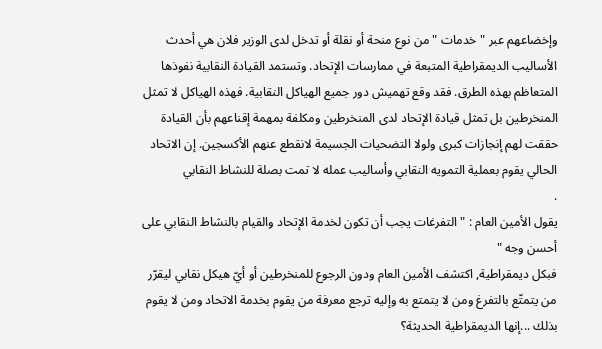وإخضاعهم عبر "خدمات " من نوع منحة أو نقلة أو تدخل لدى الوزير فلان هي أحدث الأساليب الديمقراطية المتبعة في ممارسات الإتحاد. وتستمد القيادة النقابية نفوذها المتعاظم بهذه الطرق. فقد وقع تهميش دور جميع الهياكل النقابية. فهذه الهياكل لا تمثل المنخرطين بل تمثل قيادة الإتحاد لدى المنخرطين ومكلفة بمهمة إقناعهم بأن القيادة حققت لهم إنجازات كبرى ولولا التضحيات الجسيمة لانقطع عنهم الأكسجين. إن الاتحاد الحالي يقوم بعملية التمويه النقابي وأساليب عمله لا تمت بصلة للنشاط النقابي
.
يقول الأمين العام : " التفرغات يجب أن تكون لخدمة الإتحاد والقيام بالنشاط النقابي على أحسن وجه "
فبكل ديمقراطية, اكتشف الأمين العام ودون الرجوع للمنخرطين أو أيّ هيكل نقابي ليقرّر من يتمتّع بالتفرغ ومن لا يتمتع به وإليه ترجع معرفة من يقوم بخدمة الاتحاد ومن لا يقوم بذلك ...إنها الديمقراطية الحديثة؟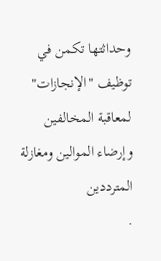وحداثتها تكمن في توظيف "الإنجازات" لمعاقبة المخالفين وإرضاء الموالين ومغازلة المترددين
.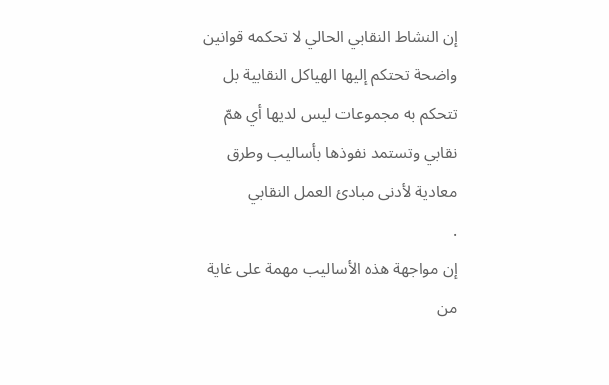إن النشاط النقابي الحالي لا تحكمه قوانين واضحة تحتكم إليها الهياكل النقابية بل تتحكم به مجموعات ليس لديها أي همّ نقابي وتستمد نفوذها بأساليب وطرق معادية لأدنى مبادئ العمل النقابي
.
إن مواجهة هذه الأساليب مهمة على غاية من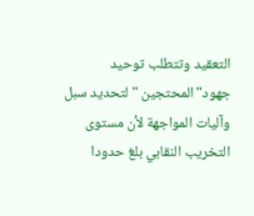التعقيد وتتطلب توحيد جهود"المحتجين " لتحديد سبل وآليات المواجهة لأن مستوى التخريب النقابي بلغ حدودا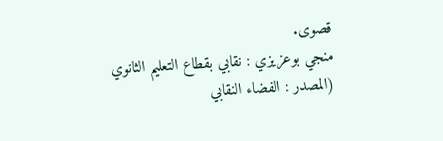قصوى.
منجي بوعزيزي : نقابي بقطاع التعليم الثانوي
(المصدر : الفضاء النقابي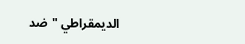الديمقراطي "ضد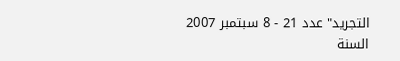التجريد" عدد 21 - 8 سبتمبر 2007 السنة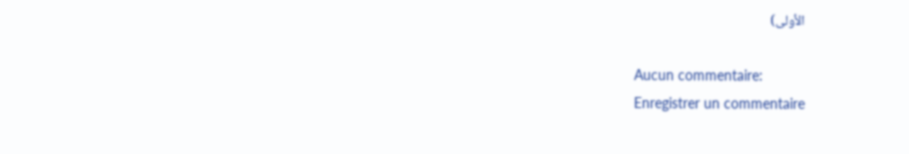الأولى)

Aucun commentaire:
Enregistrer un commentaire